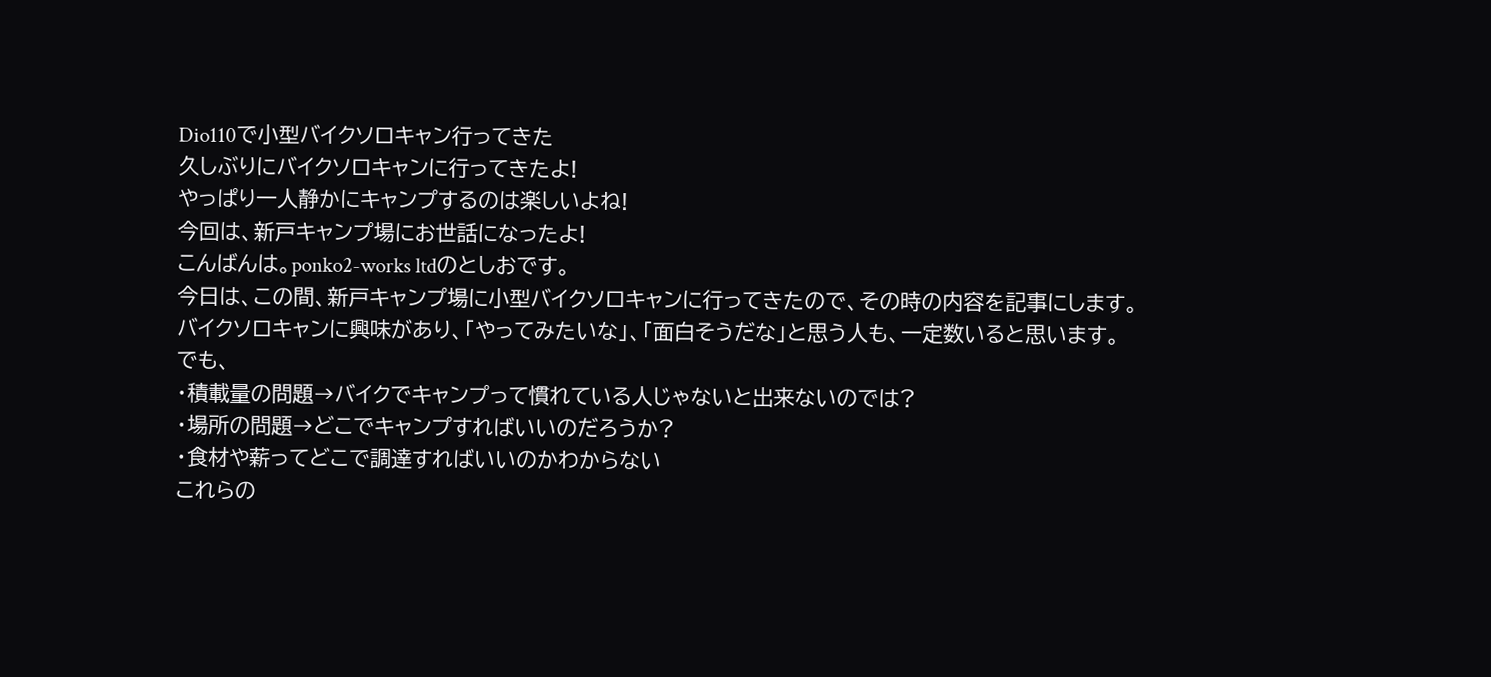Dio110で小型バイクソロキャン行ってきた
久しぶりにバイクソロキャンに行ってきたよ!
やっぱり一人静かにキャンプするのは楽しいよね!
今回は、新戸キャンプ場にお世話になったよ!
こんばんは。ponko2-works ltdのとしおです。
今日は、この間、新戸キャンプ場に小型バイクソロキャンに行ってきたので、その時の内容を記事にします。
バイクソロキャンに興味があり、「やってみたいな」、「面白そうだな」と思う人も、一定数いると思います。
でも、
・積載量の問題→バイクでキャンプって慣れている人じゃないと出来ないのでは?
・場所の問題→どこでキャンプすればいいのだろうか?
・食材や薪ってどこで調達すればいいのかわからない
これらの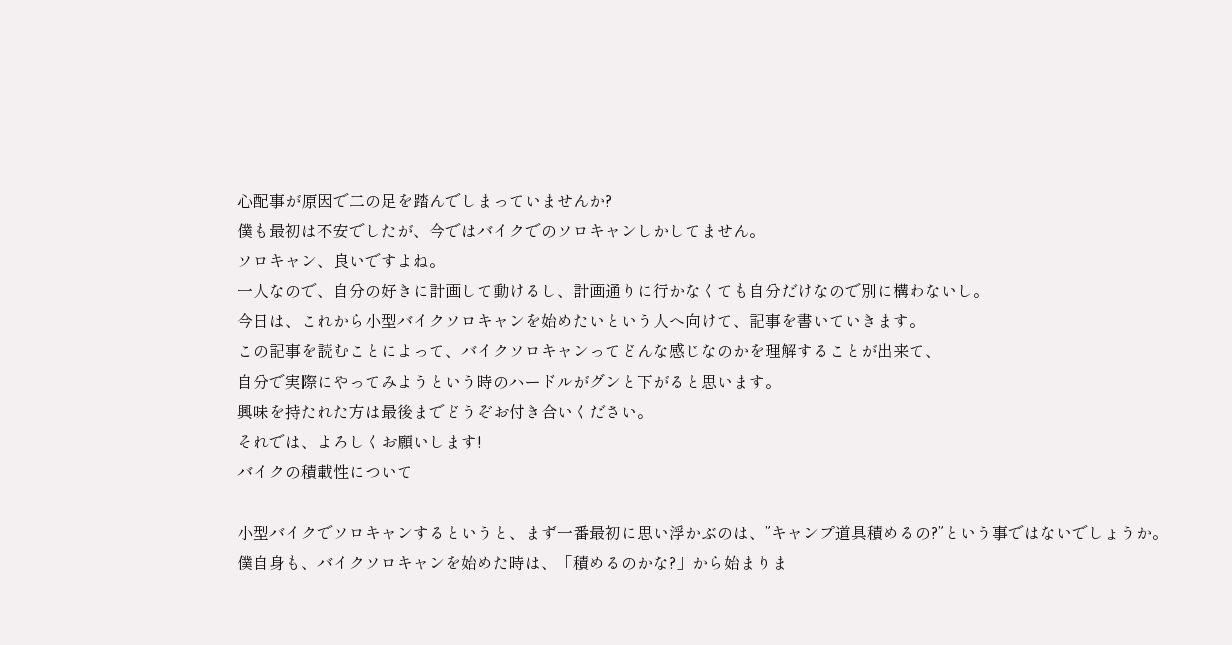心配事が原因で二の足を踏んでしまっていませんか?
僕も最初は不安でしたが、今ではバイクでのソロキャンしかしてません。
ソロキャン、良いですよね。
一人なので、自分の好きに計画して動けるし、計画通りに行かなくても自分だけなので別に構わないし。
今日は、これから小型バイクソロキャンを始めたいという人へ向けて、記事を書いていきます。
この記事を読むことによって、バイクソロキャンってどんな感じなのかを理解することが出来て、
自分で実際にやってみようという時のハードルがグンと下がると思います。
興味を持たれた方は最後までどうぞお付き合いください。
それでは、よろしくお願いします!
バイクの積載性について

小型バイクでソロキャンするというと、まず一番最初に思い浮かぶのは、”キャンプ道具積めるの?”という事ではないでしょうか。
僕自身も、バイクソロキャンを始めた時は、「積めるのかな?」から始まりま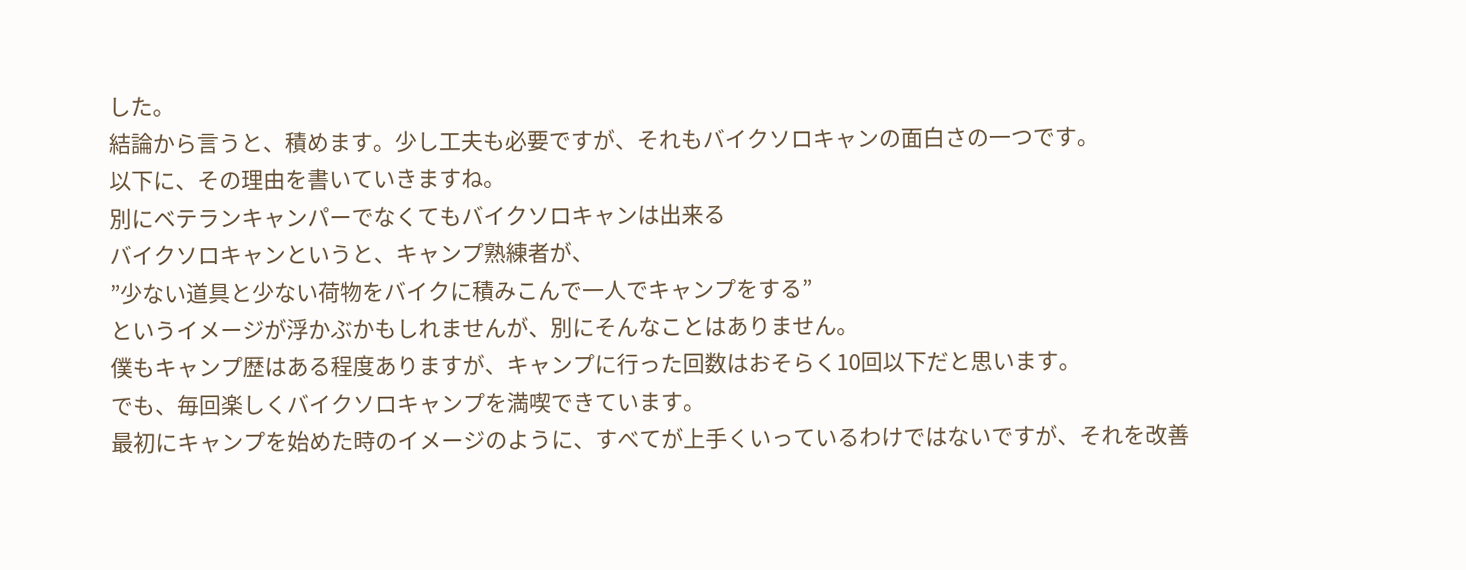した。
結論から言うと、積めます。少し工夫も必要ですが、それもバイクソロキャンの面白さの一つです。
以下に、その理由を書いていきますね。
別にベテランキャンパーでなくてもバイクソロキャンは出来る
バイクソロキャンというと、キャンプ熟練者が、
”少ない道具と少ない荷物をバイクに積みこんで一人でキャンプをする”
というイメージが浮かぶかもしれませんが、別にそんなことはありません。
僕もキャンプ歴はある程度ありますが、キャンプに行った回数はおそらく10回以下だと思います。
でも、毎回楽しくバイクソロキャンプを満喫できています。
最初にキャンプを始めた時のイメージのように、すべてが上手くいっているわけではないですが、それを改善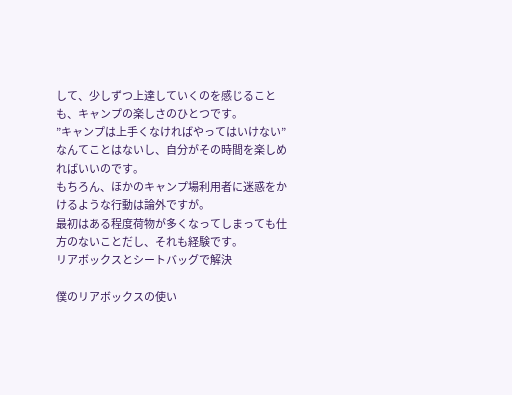して、少しずつ上達していくのを感じることも、キャンプの楽しさのひとつです。
”キャンプは上手くなければやってはいけない”なんてことはないし、自分がその時間を楽しめればいいのです。
もちろん、ほかのキャンプ場利用者に迷惑をかけるような行動は論外ですが。
最初はある程度荷物が多くなってしまっても仕方のないことだし、それも経験です。
リアボックスとシートバッグで解決

僕のリアボックスの使い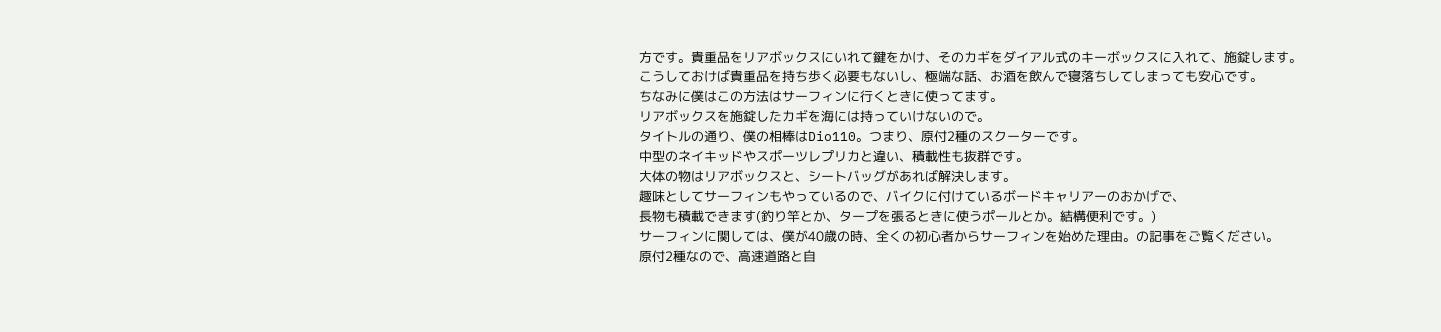方です。貴重品をリアボックスにいれて鍵をかけ、そのカギをダイアル式のキーボックスに入れて、施錠します。
こうしておけば貴重品を持ち歩く必要もないし、極端な話、お酒を飲んで寝落ちしてしまっても安心です。
ちなみに僕はこの方法はサーフィンに行くときに使ってます。
リアボックスを施錠したカギを海には持っていけないので。
タイトルの通り、僕の相棒はDio110。つまり、原付2種のスクーターです。
中型のネイキッドやスポーツレプリカと違い、積載性も抜群です。
大体の物はリアボックスと、シートバッグがあれば解決します。
趣味としてサーフィンもやっているので、バイクに付けているボードキャリアーのおかげで、
長物も積載できます(釣り竿とか、タープを張るときに使うポールとか。結構便利です。)
サーフィンに関しては、僕が40歳の時、全くの初心者からサーフィンを始めた理由。の記事をご覧ください。
原付2種なので、高速道路と自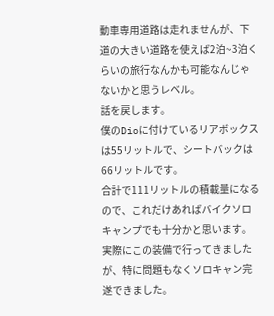動車専用道路は走れませんが、下道の大きい道路を使えば2泊~3泊くらいの旅行なんかも可能なんじゃないかと思うレベル。
話を戻します。
僕のDioに付けているリアボックスは55リットルで、シートバックは66リットルです。
合計で111リットルの積載量になるので、これだけあればバイクソロキャンプでも十分かと思います。
実際にこの装備で行ってきましたが、特に問題もなくソロキャン完遂できました。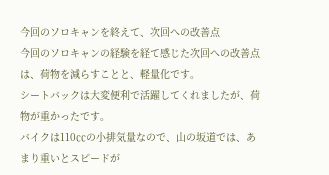今回のソロキャンを終えて、次回への改善点
今回のソロキャンの経験を経て感じた次回への改善点は、荷物を減らすことと、軽量化です。
シートバックは大変便利で活躍してくれましたが、荷物が重かったです。
バイクは110㏄の小排気量なので、山の坂道では、あまり重いとスピードが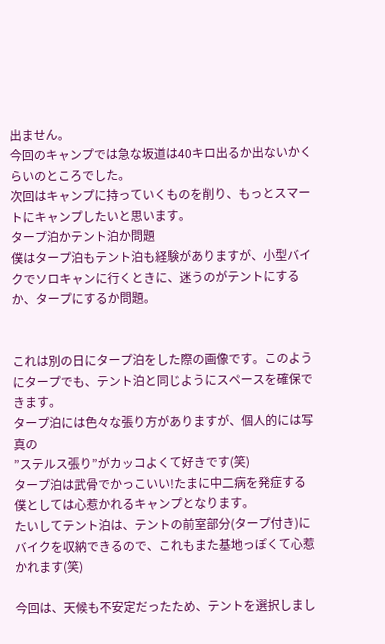出ません。
今回のキャンプでは急な坂道は40キロ出るか出ないかくらいのところでした。
次回はキャンプに持っていくものを削り、もっとスマートにキャンプしたいと思います。
タープ泊かテント泊か問題
僕はタープ泊もテント泊も経験がありますが、小型バイクでソロキャンに行くときに、迷うのがテントにするか、タープにするか問題。


これは別の日にタープ泊をした際の画像です。このようにタープでも、テント泊と同じようにスペースを確保できます。
タープ泊には色々な張り方がありますが、個人的には写真の
”ステルス張り”がカッコよくて好きです(笑)
タープ泊は武骨でかっこいい!たまに中二病を発症する僕としては心惹かれるキャンプとなります。
たいしてテント泊は、テントの前室部分(タープ付き)にバイクを収納できるので、これもまた基地っぽくて心惹かれます(笑)

今回は、天候も不安定だったため、テントを選択しまし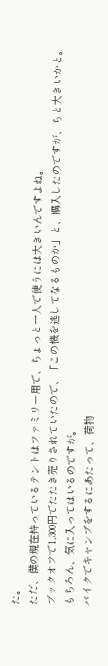た。
ただ、僕の現在持っているテントはファミリー用で、ちょっと一人で使うには大きいんですよね。
ブックオフで1,300円でたたき売りされていたので、「この機を逃してなるものか」と、購入したのですが、ちと大きいかと。
もちろん、気に入ってはいるのですが。
バイクでキャンプをするにあたって、荷物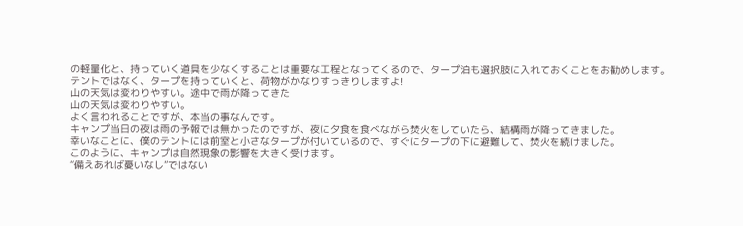の軽量化と、持っていく道具を少なくすることは重要な工程となってくるので、タープ泊も選択肢に入れておくことをお勧めします。
テントではなく、タープを持っていくと、荷物がかなりすっきりしますよ!
山の天気は変わりやすい。途中で雨が降ってきた
山の天気は変わりやすい。
よく言われることですが、本当の事なんです。
キャンプ当日の夜は雨の予報では無かったのですが、夜に夕食を食べながら焚火をしていたら、結構雨が降ってきました。
幸いなことに、僕のテントには前室と小さなタープが付いているので、すぐにタープの下に避難して、焚火を続けました。
このように、キャンプは自然現象の影響を大きく受けます。
“備えあれば憂いなし”ではない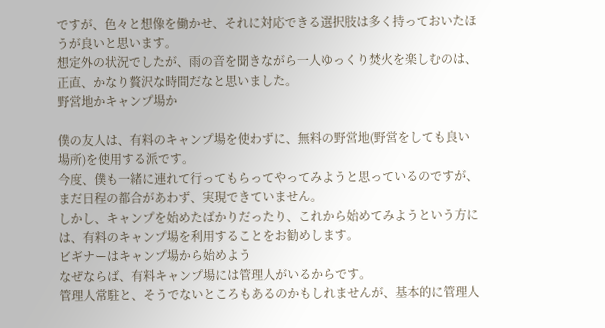ですが、色々と想像を働かせ、それに対応できる選択肢は多く持っておいたほうが良いと思います。
想定外の状況でしたが、雨の音を聞きながら一人ゆっくり焚火を楽しむのは、正直、かなり贅沢な時間だなと思いました。
野営地かキャンプ場か

僕の友人は、有料のキャンプ場を使わずに、無料の野営地(野営をしても良い場所)を使用する派です。
今度、僕も一緒に連れて行ってもらってやってみようと思っているのですが、まだ日程の都合があわず、実現できていません。
しかし、キャンプを始めたばかりだったり、これから始めてみようという方には、有料のキャンプ場を利用することをお勧めします。
ビギナーはキャンプ場から始めよう
なぜならば、有料キャンプ場には管理人がいるからです。
管理人常駐と、そうでないところもあるのかもしれませんが、基本的に管理人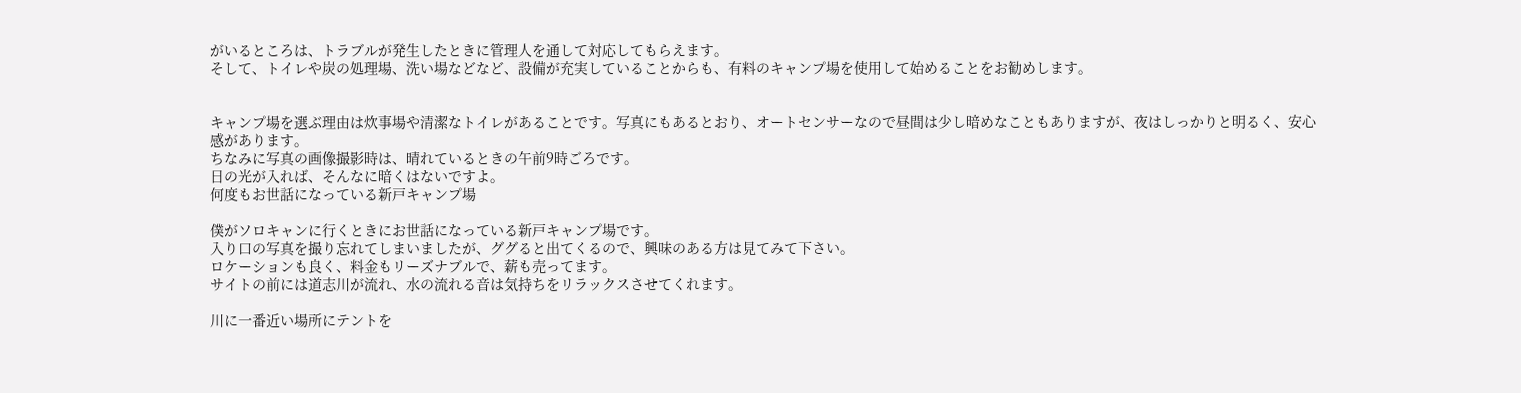がいるところは、トラブルが発生したときに管理人を通して対応してもらえます。
そして、トイレや炭の処理場、洗い場などなど、設備が充実していることからも、有料のキャンプ場を使用して始めることをお勧めします。


キャンプ場を選ぶ理由は炊事場や清潔なトイレがあることです。写真にもあるとおり、オートセンサーなので昼間は少し暗めなこともありますが、夜はしっかりと明るく、安心感があります。
ちなみに写真の画像撮影時は、晴れているときの午前9時ごろです。
日の光が入れば、そんなに暗くはないですよ。
何度もお世話になっている新戸キャンプ場

僕がソロキャンに行くときにお世話になっている新戸キャンプ場です。
入り口の写真を撮り忘れてしまいましたが、ググると出てくるので、興味のある方は見てみて下さい。
ロケーションも良く、料金もリーズナブルで、薪も売ってます。
サイトの前には道志川が流れ、水の流れる音は気持ちをリラックスさせてくれます。

川に一番近い場所にテントを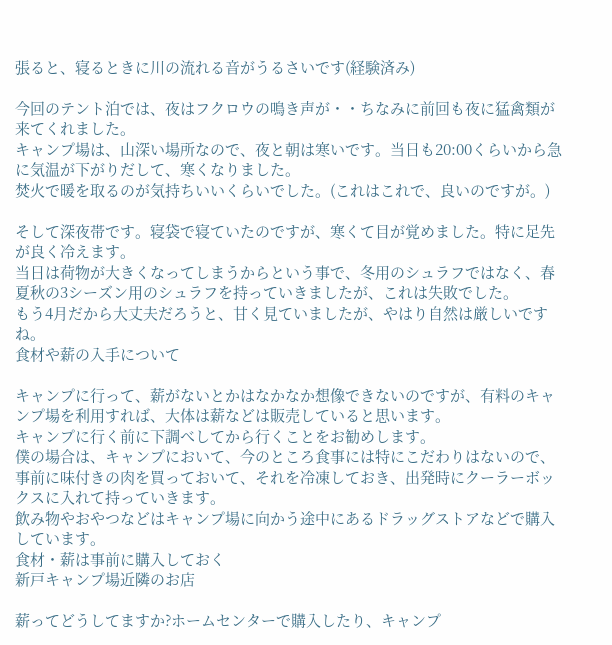張ると、寝るときに川の流れる音がうるさいです(経験済み)

今回のテント泊では、夜はフクロウの鳴き声が・・ちなみに前回も夜に猛禽類が来てくれました。
キャンプ場は、山深い場所なので、夜と朝は寒いです。当日も20:00くらいから急に気温が下がりだして、寒くなりました。
焚火で暖を取るのが気持ちいいくらいでした。(これはこれで、良いのですが。)

そして深夜帯です。寝袋で寝ていたのですが、寒くて目が覚めました。特に足先が良く冷えます。
当日は荷物が大きくなってしまうからという事で、冬用のシュラフではなく、春夏秋の3シーズン用のシュラフを持っていきましたが、これは失敗でした。
もう4月だから大丈夫だろうと、甘く見ていましたが、やはり自然は厳しいですね。
食材や薪の入手について

キャンプに行って、薪がないとかはなかなか想像できないのですが、有料のキャンプ場を利用すれば、大体は薪などは販売していると思います。
キャンプに行く前に下調べしてから行くことをお勧めします。
僕の場合は、キャンプにおいて、今のところ食事には特にこだわりはないので、事前に味付きの肉を買っておいて、それを冷凍しておき、出発時にクーラーボックスに入れて持っていきます。
飲み物やおやつなどはキャンプ場に向かう途中にあるドラッグストアなどで購入しています。
食材・薪は事前に購入しておく
新戸キャンプ場近隣のお店

薪ってどうしてますか?ホームセンターで購入したり、キャンプ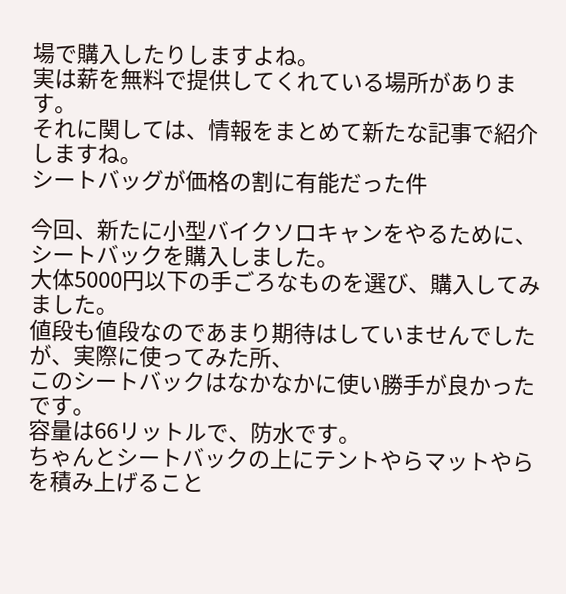場で購入したりしますよね。
実は薪を無料で提供してくれている場所があります。
それに関しては、情報をまとめて新たな記事で紹介しますね。
シートバッグが価格の割に有能だった件

今回、新たに小型バイクソロキャンをやるために、シートバックを購入しました。
大体5000円以下の手ごろなものを選び、購入してみました。
値段も値段なのであまり期待はしていませんでしたが、実際に使ってみた所、
このシートバックはなかなかに使い勝手が良かったです。
容量は66リットルで、防水です。
ちゃんとシートバックの上にテントやらマットやらを積み上げること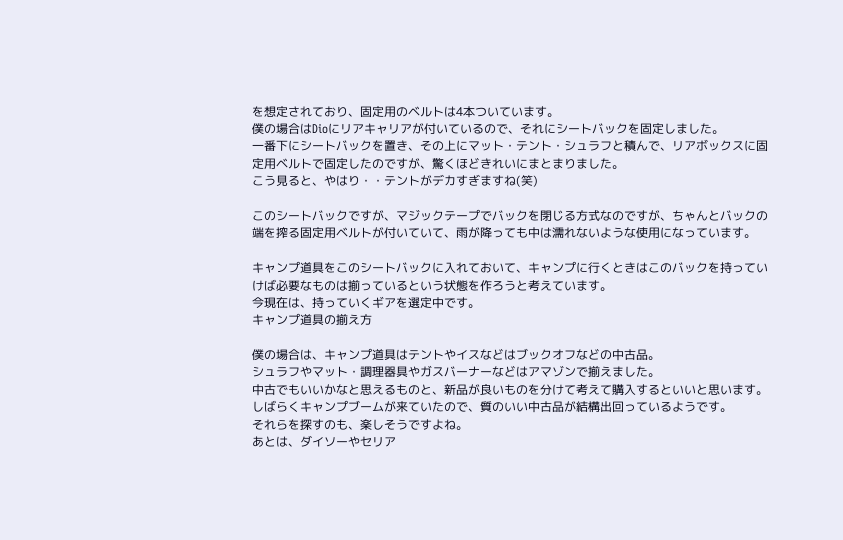を想定されており、固定用のベルトは4本ついています。
僕の場合はDioにリアキャリアが付いているので、それにシートバックを固定しました。
一番下にシートバックを置き、その上にマット・テント・シュラフと積んで、リアボックスに固定用ベルトで固定したのですが、驚くほどきれいにまとまりました。
こう見ると、やはり・・テントがデカすぎますね(笑)

このシートバックですが、マジックテープでバックを閉じる方式なのですが、ちゃんとバックの端を搾る固定用ベルトが付いていて、雨が降っても中は濡れないような使用になっています。

キャンプ道具をこのシートバックに入れておいて、キャンプに行くときはこのバックを持っていけば必要なものは揃っているという状態を作ろうと考えています。
今現在は、持っていくギアを選定中です。
キャンプ道具の揃え方

僕の場合は、キャンプ道具はテントやイスなどはブックオフなどの中古品。
シュラフやマット・調理器具やガスバーナーなどはアマゾンで揃えました。
中古でもいいかなと思えるものと、新品が良いものを分けて考えて購入するといいと思います。
しばらくキャンプブームが来ていたので、質のいい中古品が結構出回っているようです。
それらを探すのも、楽しそうですよね。
あとは、ダイソーやセリア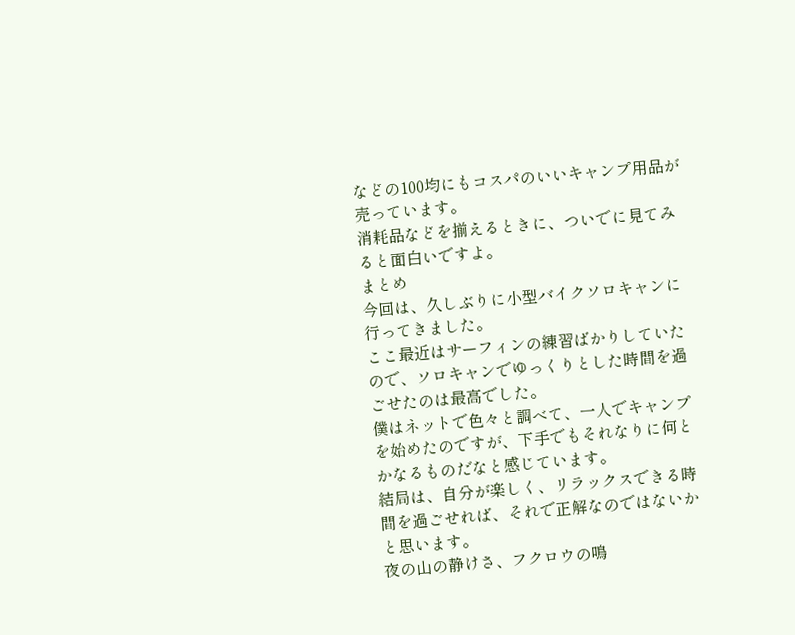などの100均にもコスパのいいキャンプ用品が売っています。
消耗品などを揃えるときに、ついでに見てみると面白いですよ。
まとめ
今回は、久しぶりに小型バイクソロキャンに行ってきました。
ここ最近はサーフィンの練習ばかりしていたので、ソロキャンでゆっくりとした時間を過ごせたのは最高でした。
僕はネットで色々と調べて、一人でキャンプを始めたのですが、下手でもそれなりに何とかなるものだなと感じています。
結局は、自分が楽しく、リラックスできる時間を過ごせれば、それで正解なのではないかと思います。
夜の山の静けさ、フクロウの鳴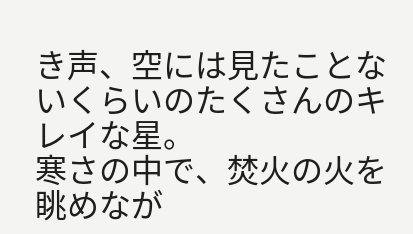き声、空には見たことないくらいのたくさんのキレイな星。
寒さの中で、焚火の火を眺めなが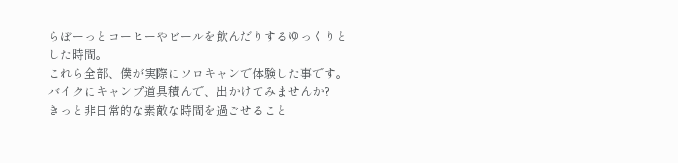らぼーっとコーヒーやビールを飲んだりするゆっくりとした時間。
これら全部、僕が実際にソロキャンで体験した事です。
バイクにキャンプ道具積んで、出かけてみませんか?
きっと非日常的な素敵な時間を過ごせること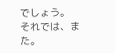でしょう。
それでは、また。